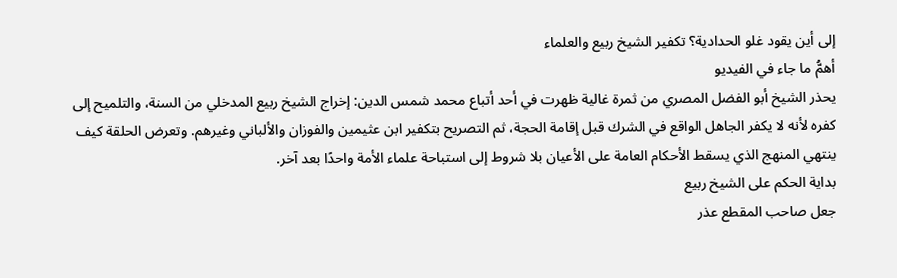إلى أين يقود غلو الحدادية؟ تكفير الشيخ ربيع والعلماء
أهمُّ ما جاء في الفيديو
يحذر الشيخ أبو الفضل المصري من ثمرة غالية ظهرت في أحد أتباع محمد شمس الدين: إخراج الشيخ ربيع المدخلي من السنة، والتلميح إلى كفره لأنه لا يكفر الجاهل الواقع في الشرك قبل إقامة الحجة، ثم التصريح بتكفير ابن عثيمين والفوزان والألباني وغيرهم. وتعرض الحلقة كيف ينتهي المنهج الذي يسقط الأحكام العامة على الأعيان بلا شروط إلى استباحة علماء الأمة واحدًا بعد آخر.
بداية الحكم على الشيخ ربيع
جعل صاحب المقطع عذر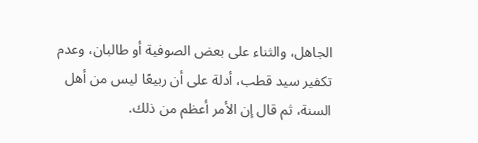الجاهل، والثناء على بعض الصوفية أو طالبان، وعدم تكفير سيد قطب، أدلة على أن ربيعًا ليس من أهل السنة، ثم قال إن الأمر أعظم من ذلك.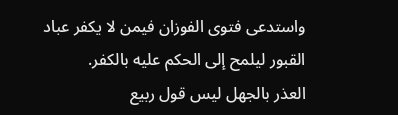واستدعى فتوى الفوزان فيمن لا يكفر عباد القبور ليلمح إلى الحكم عليه بالكفر.
العذر بالجهل ليس قول ربيع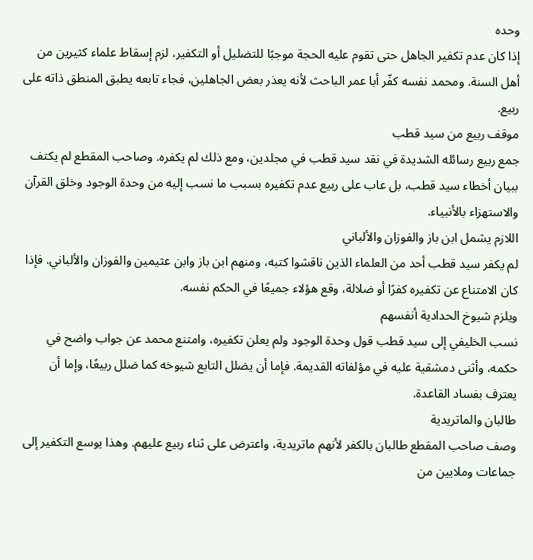وحده
إذا كان عدم تكفير الجاهل حتى تقوم عليه الحجة موجبًا للتضليل أو التكفير، لزم إسقاط علماء كثيرين من أهل السنة. ومحمد نفسه كفّر أبا عمر الباحث لأنه يعذر بعض الجاهلين، فجاء تابعه يطبق المنطق ذاته على ربيع.
موقف ربيع من سيد قطب
جمع ربيع رسائله الشديدة في نقد سيد قطب في مجلدين، ومع ذلك لم يكفره. وصاحب المقطع لم يكتف ببيان أخطاء سيد قطب، بل عاب على ربيع عدم تكفيره بسبب ما نسب إليه من وحدة الوجود وخلق القرآن والاستهزاء بالأنبياء.
اللازم يشمل ابن باز والفوزان والألباني
لم يكفر سيد قطب أحد من العلماء الذين ناقشوا كتبه، ومنهم ابن باز وابن عثيمين والفوزان والألباني. فإذا كان الامتناع عن تكفيره كفرًا أو ضلالة، وقع هؤلاء جميعًا في الحكم نفسه.
ويلزم شيوخ الحدادية أنفسهم
نسب الخليفي إلى سيد قطب قول وحدة الوجود ولم يعلن تكفيره، وامتنع محمد عن جواب واضح في حكمه، وأثنى دمشقية عليه في مؤلفاته القديمة. فإما أن يضلل التابع شيوخه كما ضلل ربيعًا، وإما أن يعترف بفساد القاعدة.
طالبان والماتريدية
وصف صاحب المقطع طالبان بالكفر لأنهم ماتريدية، واعترض على ثناء ربيع عليهم. وهذا يوسع التكفير إلى جماعات وملايين من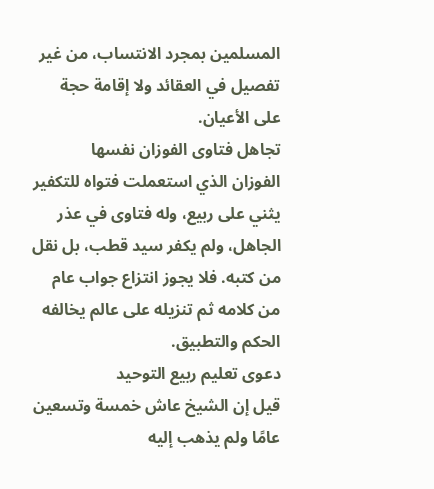المسلمين بمجرد الانتساب، من غير تفصيل في العقائد ولا إقامة حجة على الأعيان.
تجاهل فتاوى الفوزان نفسها
الفوزان الذي استعملت فتواه للتكفير يثني على ربيع، وله فتاوى في عذر الجاهل، ولم يكفر سيد قطب، بل نقل من كتبه. فلا يجوز انتزاع جواب عام من كلامه ثم تنزيله على عالم يخالفه الحكم والتطبيق.
دعوى تعليم ربيع التوحيد
قيل إن الشيخ عاش خمسة وتسعين عامًا ولم يذهب إليه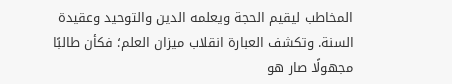المخاطب ليقيم الحجة ويعلمه الدين والتوحيد وعقيدة السنة. وتكشف العبارة انقلاب ميزان العلم؛ فكأن طالبًا مجهولًا صار هو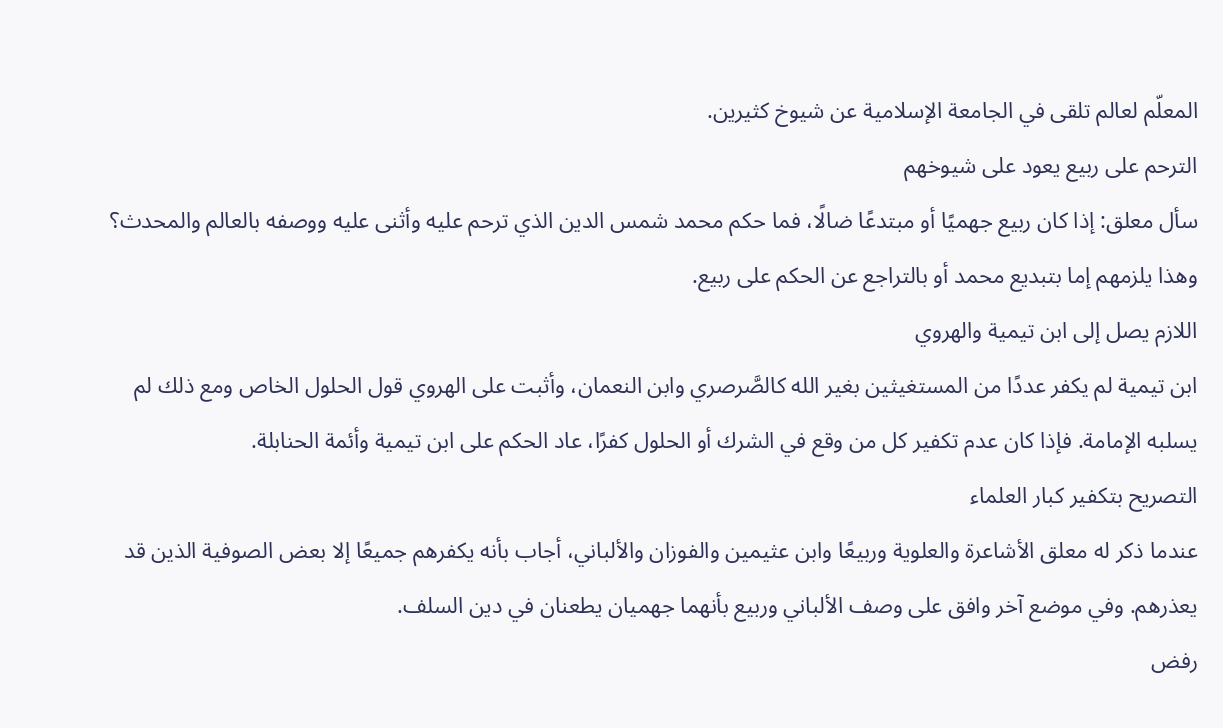المعلّم لعالم تلقى في الجامعة الإسلامية عن شيوخ كثيرين.
الترحم على ربيع يعود على شيوخهم
سأل معلق: إذا كان ربيع جهميًا أو مبتدعًا ضالًا، فما حكم محمد شمس الدين الذي ترحم عليه وأثنى عليه ووصفه بالعالم والمحدث؟ وهذا يلزمهم إما بتبديع محمد أو بالتراجع عن الحكم على ربيع.
اللازم يصل إلى ابن تيمية والهروي
ابن تيمية لم يكفر عددًا من المستغيثين بغير الله كالصَّرصري وابن النعمان، وأثبت على الهروي قول الحلول الخاص ومع ذلك لم يسلبه الإمامة. فإذا كان عدم تكفير كل من وقع في الشرك أو الحلول كفرًا، عاد الحكم على ابن تيمية وأئمة الحنابلة.
التصريح بتكفير كبار العلماء
عندما ذكر له معلق الأشاعرة والعلوية وربيعًا وابن عثيمين والفوزان والألباني، أجاب بأنه يكفرهم جميعًا إلا بعض الصوفية الذين قد يعذرهم. وفي موضع آخر وافق على وصف الألباني وربيع بأنهما جهميان يطعنان في دين السلف.
رفض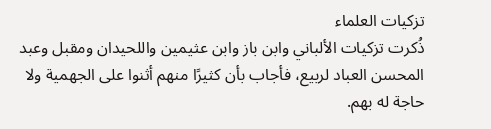تزكيات العلماء
ذُكرت تزكيات الألباني وابن باز وابن عثيمين واللحيدان ومقبل وعبد المحسن العباد لربيع، فأجاب بأن كثيرًا منهم أثنوا على الجهمية ولا حاجة له بهم.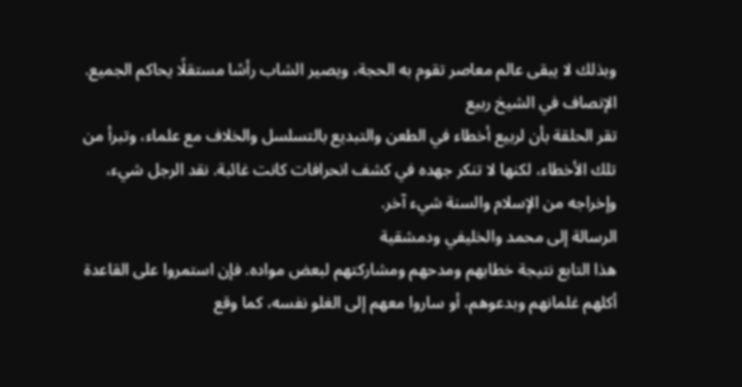وبذلك لا يبقى عالم معاصر تقوم به الحجة، ويصير الشاب رأسًا مستقلًا يحاكم الجميع.
الإنصاف في الشيخ ربيع
تقر الحلقة بأن لربيع أخطاء في الطعن والتبديع بالتسلسل والخلاف مع علماء، وتبرأ من تلك الأخطاء، لكنها لا تنكر جهده في كشف انحرافات كانت غائبة. نقد الرجل شيء، وإخراجه من الإسلام والسنة شيء آخر.
الرسالة إلى محمد والخليفي ودمشقية
هذا التابع نتيجة خطابهم ومدحهم ومشاركتهم لبعض مواده. فإن استمروا على القاعدة أكلهم غلمانهم وبدعوهم، أو ساروا معهم إلى الغلو نفسه، كما وقع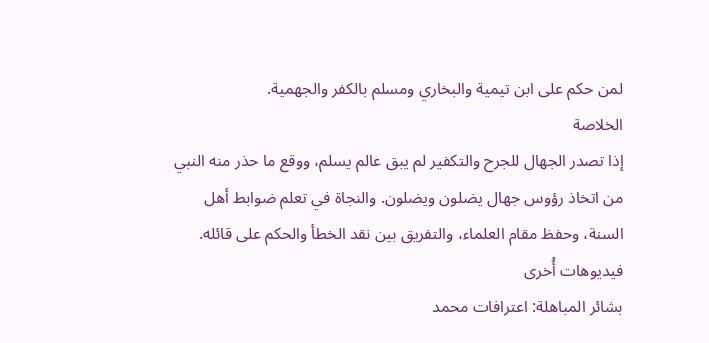لمن حكم على ابن تيمية والبخاري ومسلم بالكفر والجهمية.
الخلاصة
إذا تصدر الجهال للجرح والتكفير لم يبق عالم يسلم، ووقع ما حذر منه النبي من اتخاذ رؤوس جهال يضلون ويضلون. والنجاة في تعلم ضوابط أهل السنة، وحفظ مقام العلماء، والتفريق بين نقد الخطأ والحكم على قائله.
فيديوهات أُخرى
بشائر المباهلة: اعترافات محمد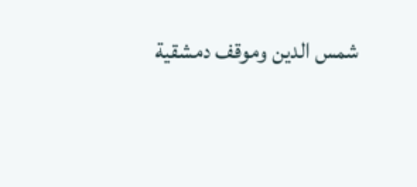شمس الدين وموقف دمشقية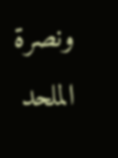ونصرة الملحد